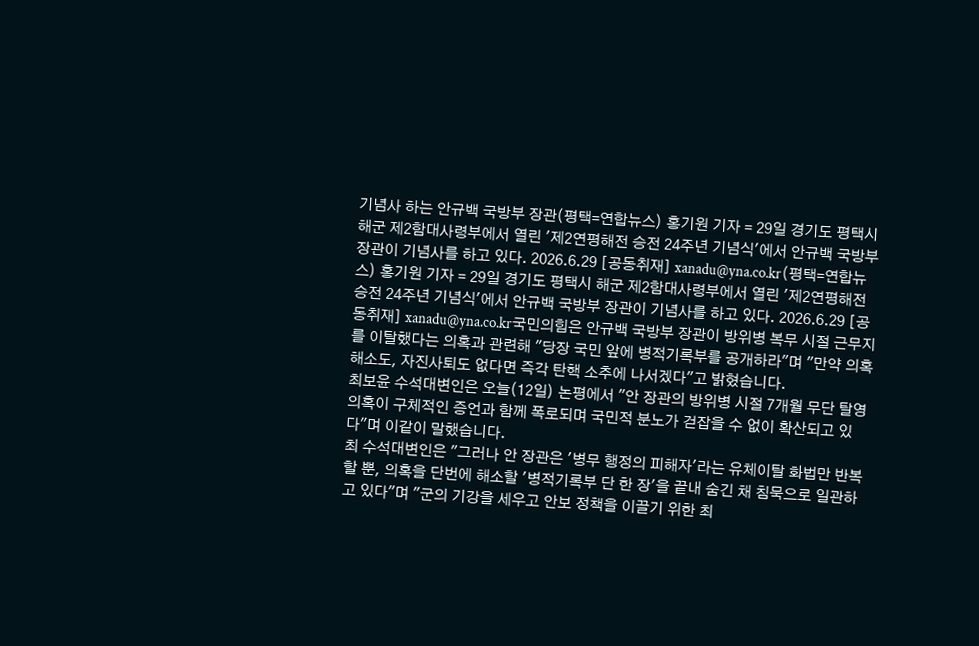기념사 하는 안규백 국방부 장관(평택=연합뉴스) 홍기원 기자 = 29일 경기도 평택시 해군 제2함대사령부에서 열린 '제2연평해전 승전 24주년 기념식'에서 안규백 국방부 장관이 기념사를 하고 있다. 2026.6.29 [공동취재] xanadu@yna.co.kr(평택=연합뉴스) 홍기원 기자 = 29일 경기도 평택시 해군 제2함대사령부에서 열린 '제2연평해전 승전 24주년 기념식'에서 안규백 국방부 장관이 기념사를 하고 있다. 2026.6.29 [공동취재] xanadu@yna.co.kr국민의힘은 안규백 국방부 장관이 방위병 복무 시절 근무지를 이탈했다는 의혹과 관련해 "당장 국민 앞에 병적기록부를 공개하라"며 "만약 의혹 해소도, 자진사퇴도 없다면 즉각 탄핵 소추에 나서겠다"고 밝혔습니다.
최보윤 수석대변인은 오늘(12일) 논평에서 "안 장관의 방위병 시절 7개월 무단 탈영 의혹이 구체적인 증언과 함께 폭로되며 국민적 분노가 걷잡을 수 없이 확산되고 있다"며 이같이 말했습니다.
최 수석대변인은 "그러나 안 장관은 '병무 행정의 피해자'라는 유체이탈 화법만 반복할 뿐, 의혹을 단번에 해소할 '병적기록부 단 한 장'을 끝내 숨긴 채 침묵으로 일관하고 있다"며 "군의 기강을 세우고 안보 정책을 이끌기 위한 최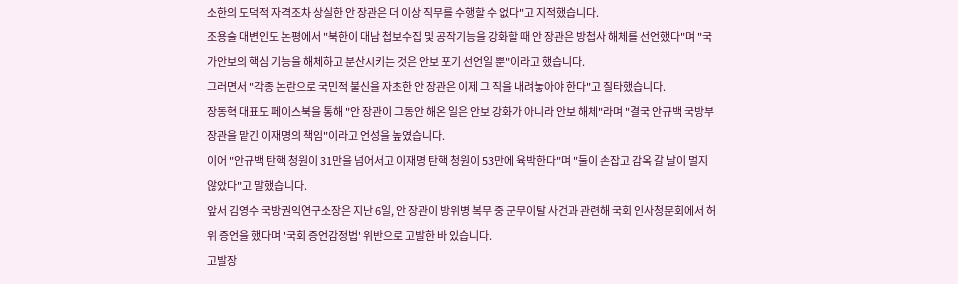소한의 도덕적 자격조차 상실한 안 장관은 더 이상 직무를 수행할 수 없다"고 지적했습니다.
조용술 대변인도 논평에서 "북한이 대남 첩보수집 및 공작기능을 강화할 때 안 장관은 방첩사 해체를 선언했다"며 "국가안보의 핵심 기능을 해체하고 분산시키는 것은 안보 포기 선언일 뿐"이라고 했습니다.
그러면서 "각종 논란으로 국민적 불신을 자초한 안 장관은 이제 그 직을 내려놓아야 한다"고 질타했습니다.
장동혁 대표도 페이스북을 통해 "안 장관이 그동안 해온 일은 안보 강화가 아니라 안보 해체"라며 "결국 안규백 국방부 장관을 맡긴 이재명의 책임"이라고 언성을 높였습니다.
이어 "안규백 탄핵 청원이 31만을 넘어서고 이재명 탄핵 청원이 53만에 육박한다"며 "둘이 손잡고 감옥 갈 날이 멀지 않았다"고 말했습니다.
앞서 김영수 국방권익연구소장은 지난 6일, 안 장관이 방위병 복무 중 군무이탈 사건과 관련해 국회 인사청문회에서 허위 증언을 했다며 '국회 증언감정법' 위반으로 고발한 바 있습니다.
고발장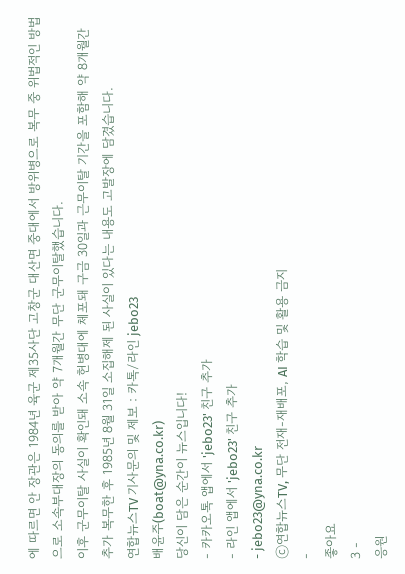에 따르면 안 장관은 1984년 육군 제35사단 고창군 대산면 중대에서 방위병으로 복무 중 위법적인 방법으로 소속부대장의 동의를 받아 약 7개월간 무단 군무이탈했습니다.
이후 군무이탈 사실이 확인돼 소속 헌병대에 체포돼 구금 30일과 근무이탈 기간을 포함해 약 8개월간 추가 복무한 후 1985년 8월 31일 소집해제 된 사실이 있다는 내용도 고발장에 담겼습니다.
연합뉴스TV 기사문의 및 제보 : 카톡/라인 jebo23
배윤주(boat@yna.co.kr)
당신이 담은 순간이 뉴스입니다!
- 카카오톡 앱에서 'jebo23' 친구 추가
- 라인 앱에서 'jebo23' 친구 추가
- jebo23@yna.co.kr
ⓒ연합뉴스TV, 무단 전재-재배포, AI 학습 및 활용 금지
-
좋아요
3 -
응원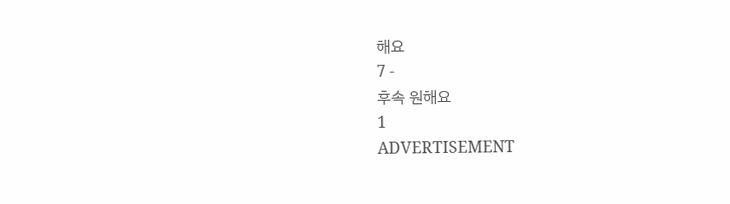해요
7 -
후속 원해요
1
ADVERTISEMENT